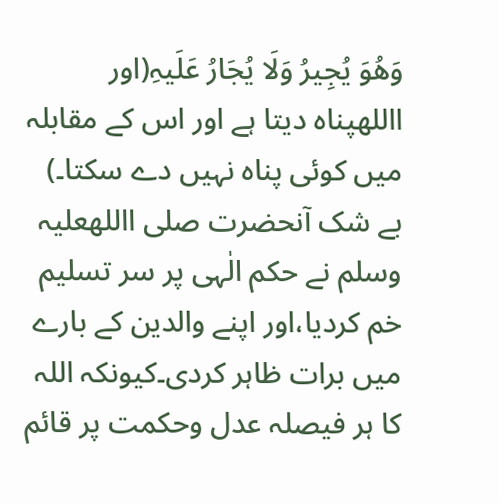وَھُوَ یُجِیرُ وَلَا یُجَارُ عَلَیہِ(اور االلهپناہ دیتا ہے اور اس کے مقابلہ میں کوئی پناہ نہیں دے سکتا۔)
بے شک آنحضرت صلی االلهعلیہ وسلم نے حکم الٰہی پر سر تسلیم خم کردیا،اور اپنے والدین کے بارے میں برات ظاہر کردی۔کیونکہ اللہ کا ہر فیصلہ عدل وحکمت پر قائم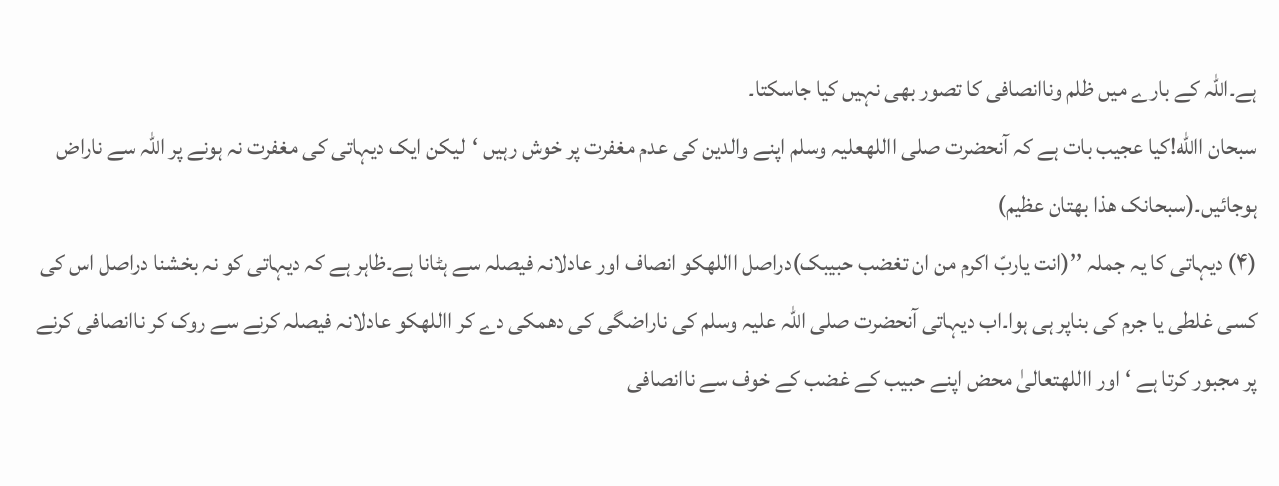ہے۔اللّٰہ کے بارے میں ظلم وناانصافی کا تصور بھی نہیں کیا جاسکتا۔
سبحان االله!کیا عجیب بات ہے کہ آنحضرت صلی االلهعلیہ وسلم اپنے والدین کی عدم مغفرت پر خوش رہیں ‘لیکن ایک دیہاتی کی مغفرت نہ ہونے پر اللہ سے ناراض ہوجائیں۔(سبحانک ھذا بھتان عظیم)
(۴) دیہاتی کا یہ جملہ ’’(انت یاربّ اکرم من ان تغضب حبیبک)دراصل االلهکو انصاف اور عادلانہ فیصلہ سے ہٹانا ہے۔ظاہر ہے کہ دیہاتی کو نہ بخشنا دراصل اس کی کسی غلطی یا جرم کی بناپر ہی ہوا۔اب دیہاتی آنحضرت صلی اللہ علیہ وسلم کی ناراضگی کی دھمکی دے کر االلهکو عادلانہ فیصلہ کرنے سے روک کر ناانصافی کرنے پر مجبور کرتا ہے ‘اور االلهتعالیٰ محض اپنے حبیب کے غضب کے خوف سے ناانصافی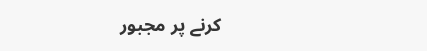کرنے پر مجبور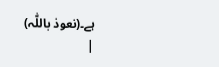ہے۔(نعوذ باللّٰہ)
|